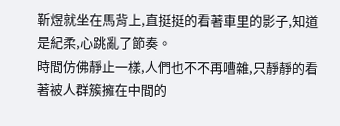靳煜就坐在馬背上,直挺挺的看著車里的影子,知道是紀柔,心跳亂了節奏。
時間仿佛靜止一樣,人們也不不再嘈雜,只靜靜的看著被人群簇擁在中間的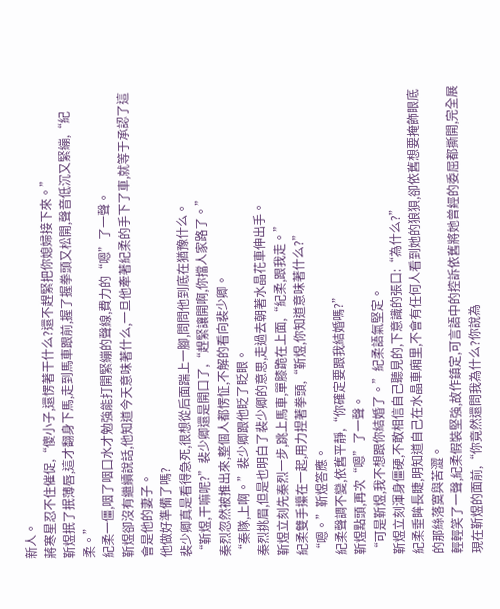新人。
蔣寒星忍不住催促,“傻小子,還愣著干什么?還不趕緊把你媳婦接下來。”
靳煜抿了抿薄唇,這才翻身下馬,走到馬車跟前,握了握拳頭又松開,聲音低沉又緊繃,“紀柔。”
紀柔一僵,咽了咽口水才勉強能打開緊繃的聲線,費力的“嗯”了一聲。
靳煜卻沒有繼續說話,他知道今天意味著什么,一旦他牽著紀柔的手下了車,就等于承認了這會是他的妻子。
他做好準備了嗎?
裴少卿真是看得急死,很想從后面踹上一腳,問問他到底在猶豫什么。
“靳煜,干嘛呢?”裴少卿還是開口了,“趕緊讓開啊,你擋人家路了。”
秦烈忽然被推出來,整個人都愣怔,不解的看向裴少卿。
“秦隊,上啊。”裴少卿跟他眨了眨眼。
秦烈挑眉,但是也明白了裴少卿的意思,走過去朝著水晶花車伸出手。
靳煜立刻先秦烈一步,跳上馬車,單膝跪在上面,“紀柔,跟我走。”
紀柔雙手攥在一起,用力捏著拳頭,“靳煜,你知道意味著什么?”
“嗯。”靳煜答應。
紀柔聲調不變,依舊平靜,“你確定要跟我結婚嗎?”
靳煜點頭,再次“嗯”了一聲。
“可是靳煜,我不想跟你結婚了。”紀柔語氣堅定。
靳煜立刻渾身僵硬,不敢相信自己聽見的,下意識的張口:“為什么?”
紀柔垂眸長睫,明知道自己在水晶車廂里,不會有任何人看到她的狼狽,卻依舊想要掩飾眼底的那絲落寞與苦澀。
輕輕笑了一聲,紀柔假裝堅強,故作鎮定,可言語中的控訴依舊將她曾經的委屈都撕開,完全展現在靳煜的面前,“你竟然還問我為什么?你說為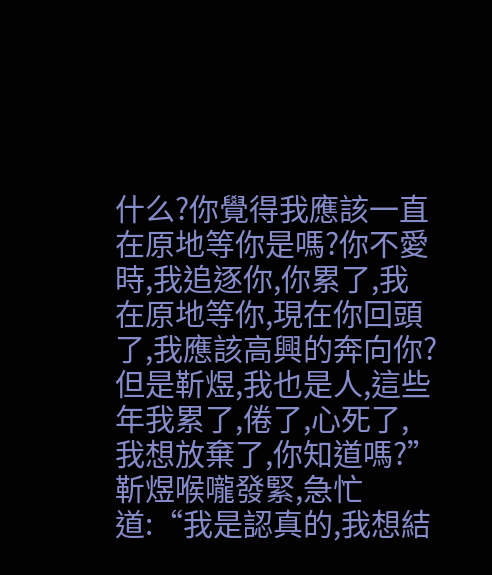什么?你覺得我應該一直在原地等你是嗎?你不愛時,我追逐你,你累了,我在原地等你,現在你回頭了,我應該高興的奔向你?但是靳煜,我也是人,這些年我累了,倦了,心死了,我想放棄了,你知道嗎?”
靳煜喉嚨發緊,急忙道:“我是認真的,我想結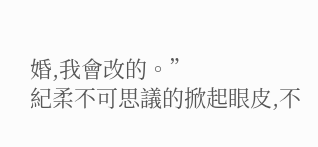婚,我會改的。”
紀柔不可思議的掀起眼皮,不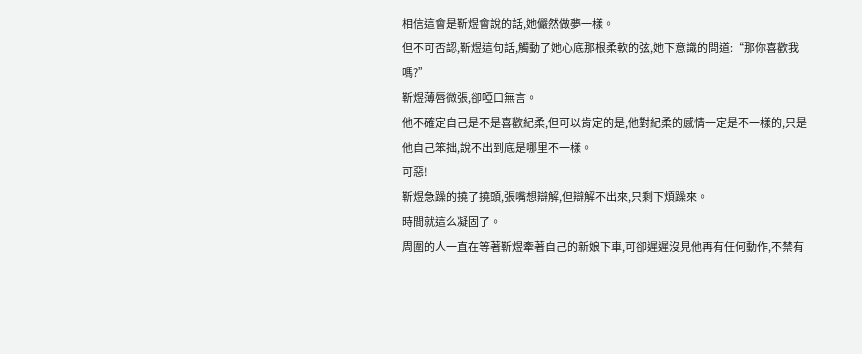相信這會是靳煜會說的話,她儼然做夢一樣。
但不可否認,靳煜這句話,觸動了她心底那根柔軟的弦,她下意識的問道:“那你喜歡我嗎?”
靳煜薄唇微張,卻啞口無言。
他不確定自己是不是喜歡紀柔,但可以肯定的是,他對紀柔的感情一定是不一樣的,只是他自己笨拙,說不出到底是哪里不一樣。
可惡!
靳煜急躁的撓了撓頭,張嘴想辯解,但辯解不出來,只剩下煩躁來。
時間就這么凝固了。
周圍的人一直在等著靳煜牽著自己的新娘下車,可卻遲遲沒見他再有任何動作,不禁有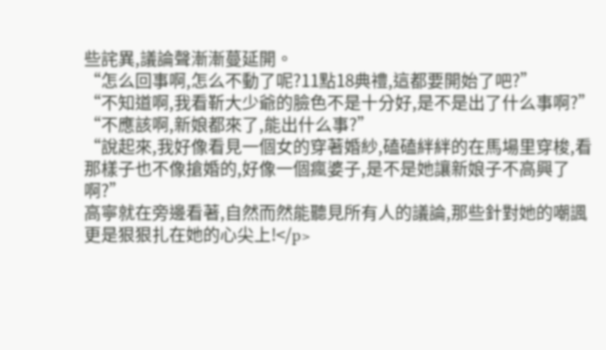些詫異,議論聲漸漸蔓延開。
“怎么回事啊,怎么不動了呢?11點18典禮,這都要開始了吧?”
“不知道啊,我看靳大少爺的臉色不是十分好,是不是出了什么事啊?”
“不應該啊,新娘都來了,能出什么事?”
“說起來,我好像看見一個女的穿著婚紗,磕磕絆絆的在馬場里穿梭,看那樣子也不像搶婚的,好像一個瘋婆子,是不是她讓新娘子不高興了啊?”
高寧就在旁邊看著,自然而然能聽見所有人的議論,那些針對她的嘲諷更是狠狠扎在她的心尖上!</p>